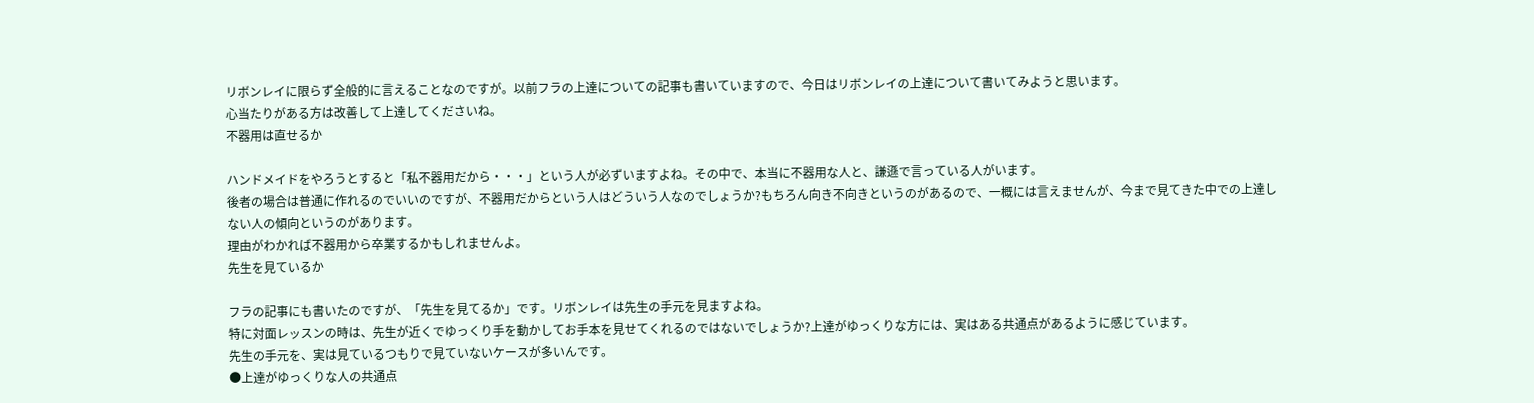リボンレイに限らず全般的に言えることなのですが。以前フラの上達についての記事も書いていますので、今日はリボンレイの上達について書いてみようと思います。
心当たりがある方は改善して上達してくださいね。
不器用は直せるか

ハンドメイドをやろうとすると「私不器用だから・・・」という人が必ずいますよね。その中で、本当に不器用な人と、謙遜で言っている人がいます。
後者の場合は普通に作れるのでいいのですが、不器用だからという人はどういう人なのでしょうか?もちろん向き不向きというのがあるので、一概には言えませんが、今まで見てきた中での上達しない人の傾向というのがあります。
理由がわかれば不器用から卒業するかもしれませんよ。
先生を見ているか

フラの記事にも書いたのですが、「先生を見てるか」です。リボンレイは先生の手元を見ますよね。
特に対面レッスンの時は、先生が近くでゆっくり手を動かしてお手本を見せてくれるのではないでしょうか?上達がゆっくりな方には、実はある共通点があるように感じています。
先生の手元を、実は見ているつもりで見ていないケースが多いんです。
●上達がゆっくりな人の共通点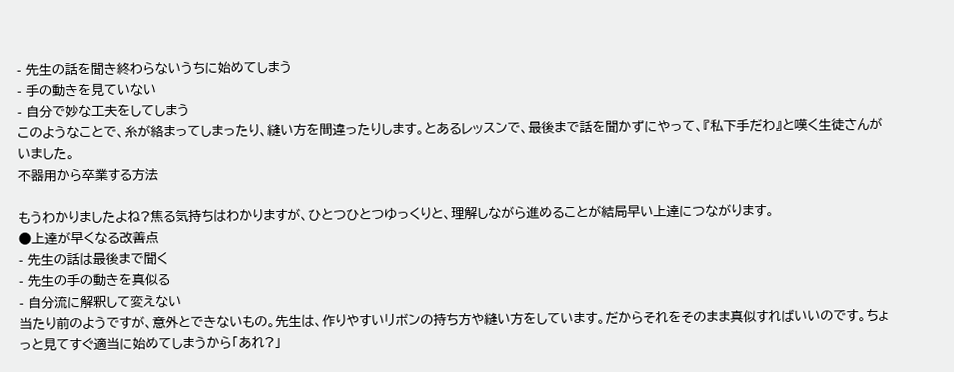- 先生の話を聞き終わらないうちに始めてしまう
- 手の動きを見ていない
- 自分で妙な工夫をしてしまう
このようなことで、糸が絡まってしまったり、縫い方を間違ったりします。とあるレッスンで、最後まで話を聞かずにやって、『私下手だわ』と嘆く生徒さんがいました。
不器用から卒業する方法

もうわかりましたよね?焦る気持ちはわかりますが、ひとつひとつゆっくりと、理解しながら進めることが結局早い上達につながります。
●上達が早くなる改善点
- 先生の話は最後まで聞く
- 先生の手の動きを真似る
- 自分流に解釈して変えない
当たり前のようですが、意外とできないもの。先生は、作りやすいリボンの持ち方や縫い方をしています。だからそれをそのまま真似すればいいのです。ちょっと見てすぐ適当に始めてしまうから「あれ?」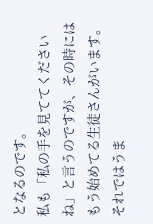となるのです。
私も「私の手を見ててくださいね」と言うのですが、その時にはもう始めてる生徒さんがいます。それではうま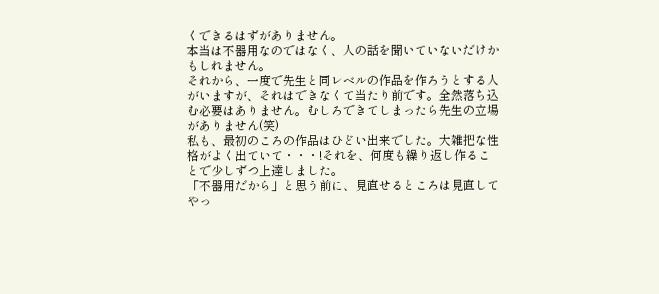くできるはずがありません。
本当は不器用なのではなく、人の話を聞いていないだけかもしれません。
それから、一度で先生と同レベルの作品を作ろうとする人がいますが、それはできなくて当たり前です。全然落ち込む必要はありません。むしろできてしまったら先生の立場がありません(笑)
私も、最初のころの作品はひどい出来でした。大雑把な性格がよく出ていて・・・!それを、何度も繰り返し作ることで少しずつ上達しました。
「不器用だから」と思う前に、見直せるところは見直してやっ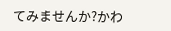てみませんか?かわ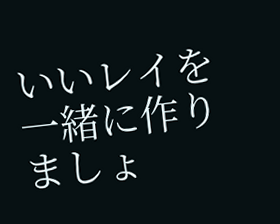いいレイを一緒に作りましょ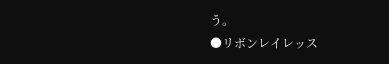う。
●リボンレイレッス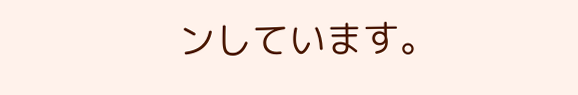ンしています。